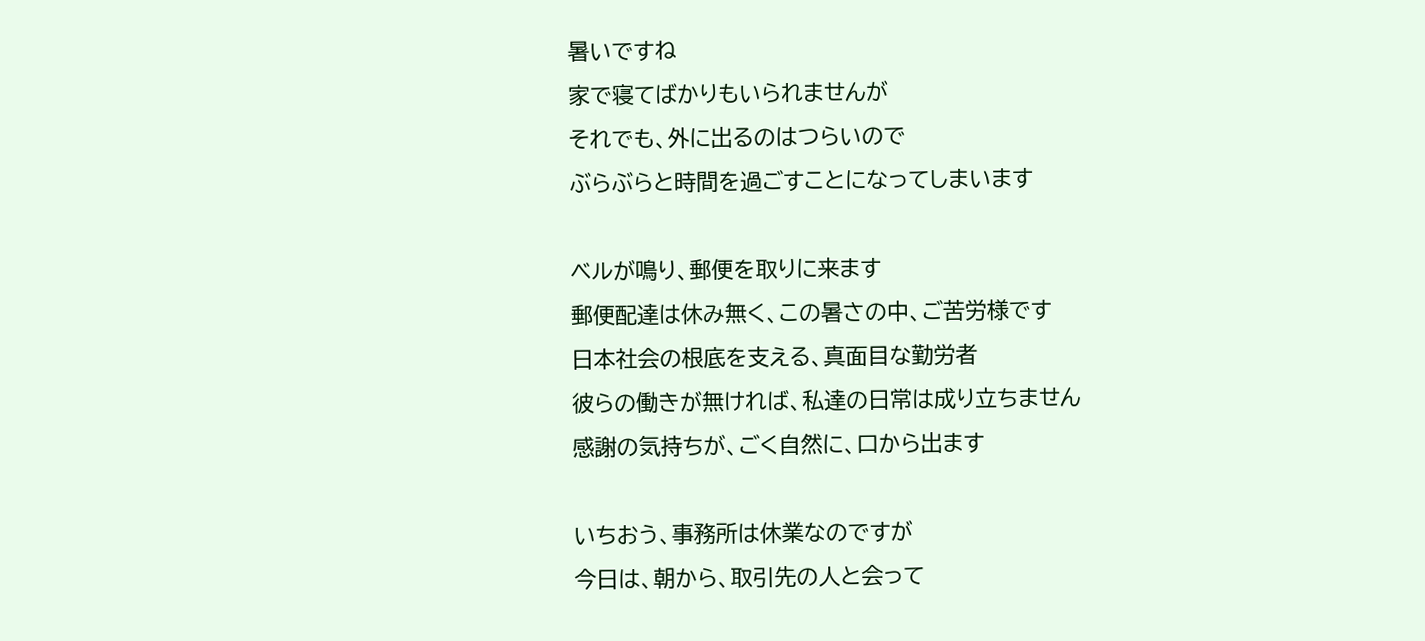暑いですね
家で寝てばかりもいられませんが
それでも、外に出るのはつらいので
ぶらぶらと時間を過ごすことになってしまいます

ベルが鳴り、郵便を取りに来ます
郵便配達は休み無く、この暑さの中、ご苦労様です
日本社会の根底を支える、真面目な勤労者
彼らの働きが無ければ、私達の日常は成り立ちません
感謝の気持ちが、ごく自然に、口から出ます

いちおう、事務所は休業なのですが
今日は、朝から、取引先の人と会って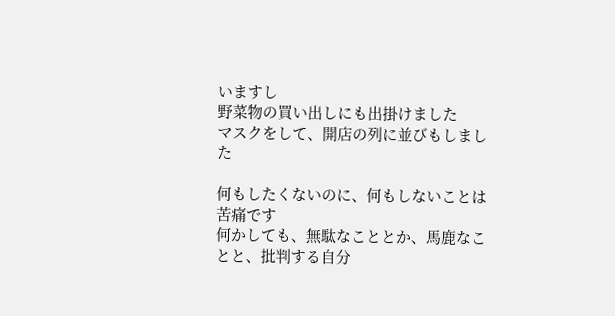いますし
野菜物の買い出しにも出掛けました
マスクをして、開店の列に並びもしました

何もしたくないのに、何もしないことは苦痛です
何かしても、無駄なこととか、馬鹿なことと、批判する自分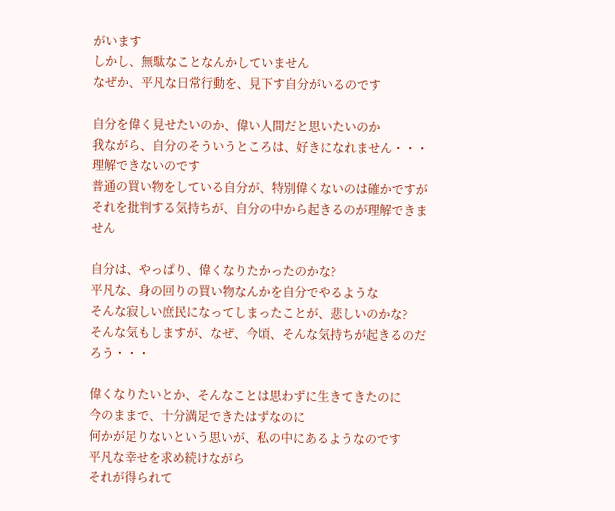がいます
しかし、無駄なことなんかしていません
なぜか、平凡な日常行動を、見下す自分がいるのです

自分を偉く見せたいのか、偉い人間だと思いたいのか
我ながら、自分のそういうところは、好きになれません・・・理解できないのです
普通の買い物をしている自分が、特別偉くないのは確かですが
それを批判する気持ちが、自分の中から起きるのが理解できません

自分は、やっぱり、偉くなりたかったのかな?
平凡な、身の回りの買い物なんかを自分でやるような
そんな寂しい庶民になってしまったことが、悲しいのかな?
そんな気もしますが、なぜ、今頃、そんな気持ちが起きるのだろう・・・

偉くなりたいとか、そんなことは思わずに生きてきたのに
今のままで、十分満足できたはずなのに
何かが足りないという思いが、私の中にあるようなのです
平凡な幸せを求め続けながら
それが得られて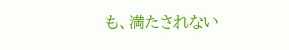も、満たされない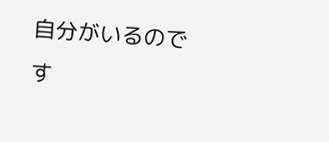自分がいるのです